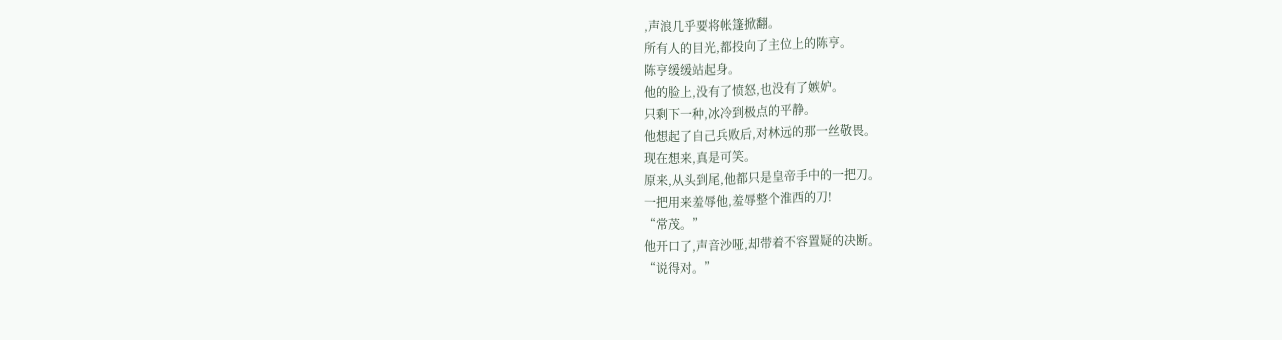,声浪几乎要将帐篷掀翻。
所有人的目光,都投向了主位上的陈亨。
陈亨缓缓站起身。
他的脸上,没有了愤怒,也没有了嫉妒。
只剩下一种,冰冷到极点的平静。
他想起了自己兵败后,对林远的那一丝敬畏。
现在想来,真是可笑。
原来,从头到尾,他都只是皇帝手中的一把刀。
一把用来羞辱他,羞辱整个淮西的刀!
“常茂。”
他开口了,声音沙哑,却带着不容置疑的决断。
“说得对。”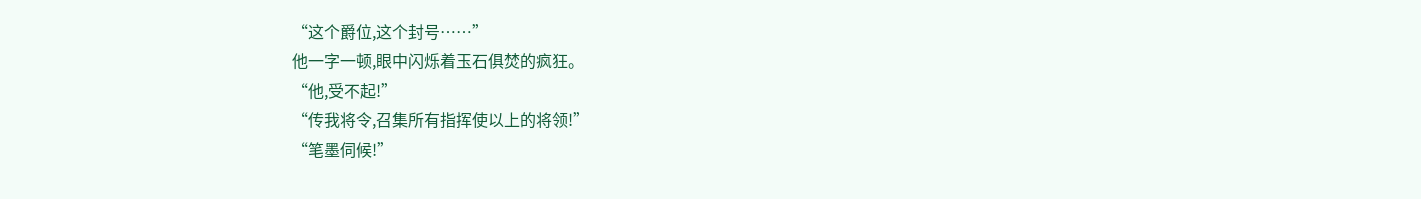“这个爵位,这个封号……”
他一字一顿,眼中闪烁着玉石俱焚的疯狂。
“他,受不起!”
“传我将令,召集所有指挥使以上的将领!”
“笔墨伺候!”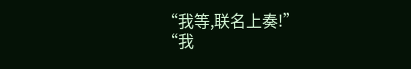“我等,联名上奏!”
“我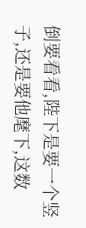倒要看看,陛下是要一个竖子,还是要他麾下,这数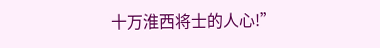十万淮西将士的人心!”